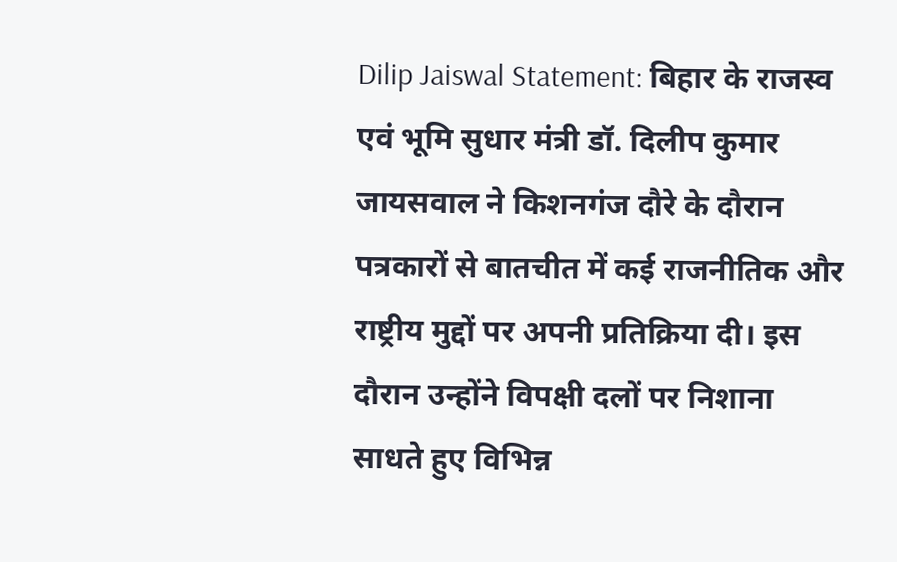Dilip Jaiswal Statement: बिहार के राजस्व एवं भूमि सुधार मंत्री डॉ. दिलीप कुमार जायसवाल ने किशनगंज दौरे के दौरान पत्रकारों से बातचीत में कई राजनीतिक और राष्ट्रीय मुद्दों पर अपनी प्रतिक्रिया दी। इस दौरान उन्होंने विपक्षी दलों पर निशाना साधते हुए विभिन्न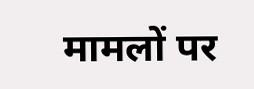मामलों पर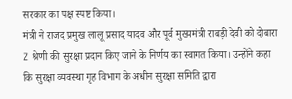सरकार का पक्ष स्पष्ट किया।
मंत्री ने राजद प्रमुख लालू प्रसाद यादव और पूर्व मुख्यमंत्री राबड़ी देवी को दोबारा Z श्रेणी की सुरक्षा प्रदान किए जाने के निर्णय का स्वागत किया। उन्होंने कहा कि सुरक्षा व्यवस्था गृह विभाग के अधीन सुरक्षा समिति द्वारा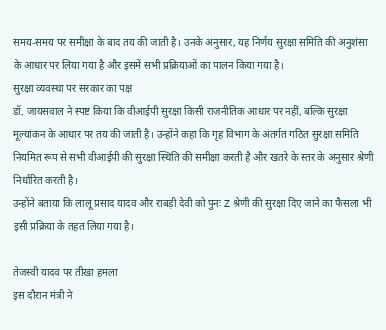समय-समय पर समीक्षा के बाद तय की जाती है। उनके अनुसार, यह निर्णय सुरक्षा समिति की अनुशंसा के आधार पर लिया गया है और इसमें सभी प्रक्रियाओं का पालन किया गया है।
सुरक्षा व्यवस्था पर सरकार का पक्ष
डॉ. जायसवाल ने स्पष्ट किया कि वीआईपी सुरक्षा किसी राजनीतिक आधार पर नहीं, बल्कि सुरक्षा मूल्यांकन के आधार पर तय की जाती है। उन्होंने कहा कि गृह विभाग के अंतर्गत गठित सुरक्षा समिति नियमित रूप से सभी वीआईपी की सुरक्षा स्थिति की समीक्षा करती है और खतरे के स्तर के अनुसार श्रेणी निर्धारित करती है।
उन्होंने बताया कि लालू प्रसाद यादव और राबड़ी देवी को पुनः Z श्रेणी की सुरक्षा दिए जाने का फैसला भी इसी प्रक्रिया के तहत लिया गया है।

तेजस्वी यादव पर तीखा हमला
इस दौरान मंत्री ने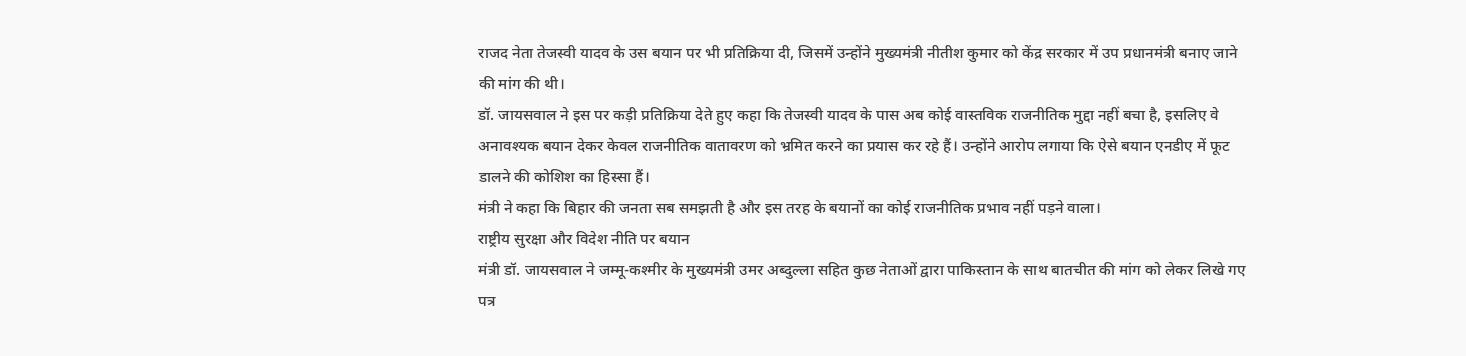राजद नेता तेजस्वी यादव के उस बयान पर भी प्रतिक्रिया दी, जिसमें उन्होंने मुख्यमंत्री नीतीश कुमार को केंद्र सरकार में उप प्रधानमंत्री बनाए जाने की मांग की थी।
डॉ. जायसवाल ने इस पर कड़ी प्रतिक्रिया देते हुए कहा कि तेजस्वी यादव के पास अब कोई वास्तविक राजनीतिक मुद्दा नहीं बचा है, इसलिए वे अनावश्यक बयान देकर केवल राजनीतिक वातावरण को भ्रमित करने का प्रयास कर रहे हैं। उन्होंने आरोप लगाया कि ऐसे बयान एनडीए में फूट डालने की कोशिश का हिस्सा हैं।
मंत्री ने कहा कि बिहार की जनता सब समझती है और इस तरह के बयानों का कोई राजनीतिक प्रभाव नहीं पड़ने वाला।
राष्ट्रीय सुरक्षा और विदेश नीति पर बयान
मंत्री डॉ. जायसवाल ने जम्मू-कश्मीर के मुख्यमंत्री उमर अब्दुल्ला सहित कुछ नेताओं द्वारा पाकिस्तान के साथ बातचीत की मांग को लेकर लिखे गए पत्र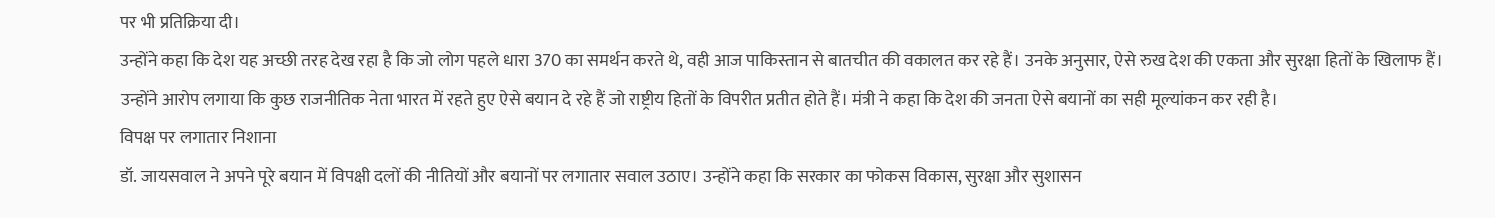पर भी प्रतिक्रिया दी।
उन्होंने कहा कि देश यह अच्छी तरह देख रहा है कि जो लोग पहले धारा 370 का समर्थन करते थे, वही आज पाकिस्तान से बातचीत की वकालत कर रहे हैं। उनके अनुसार, ऐसे रुख देश की एकता और सुरक्षा हितों के खिलाफ हैं।
उन्होंने आरोप लगाया कि कुछ राजनीतिक नेता भारत में रहते हुए ऐसे बयान दे रहे हैं जो राष्ट्रीय हितों के विपरीत प्रतीत होते हैं। मंत्री ने कहा कि देश की जनता ऐसे बयानों का सही मूल्यांकन कर रही है।
विपक्ष पर लगातार निशाना
डॉ. जायसवाल ने अपने पूरे बयान में विपक्षी दलों की नीतियों और बयानों पर लगातार सवाल उठाए। उन्होंने कहा कि सरकार का फोकस विकास, सुरक्षा और सुशासन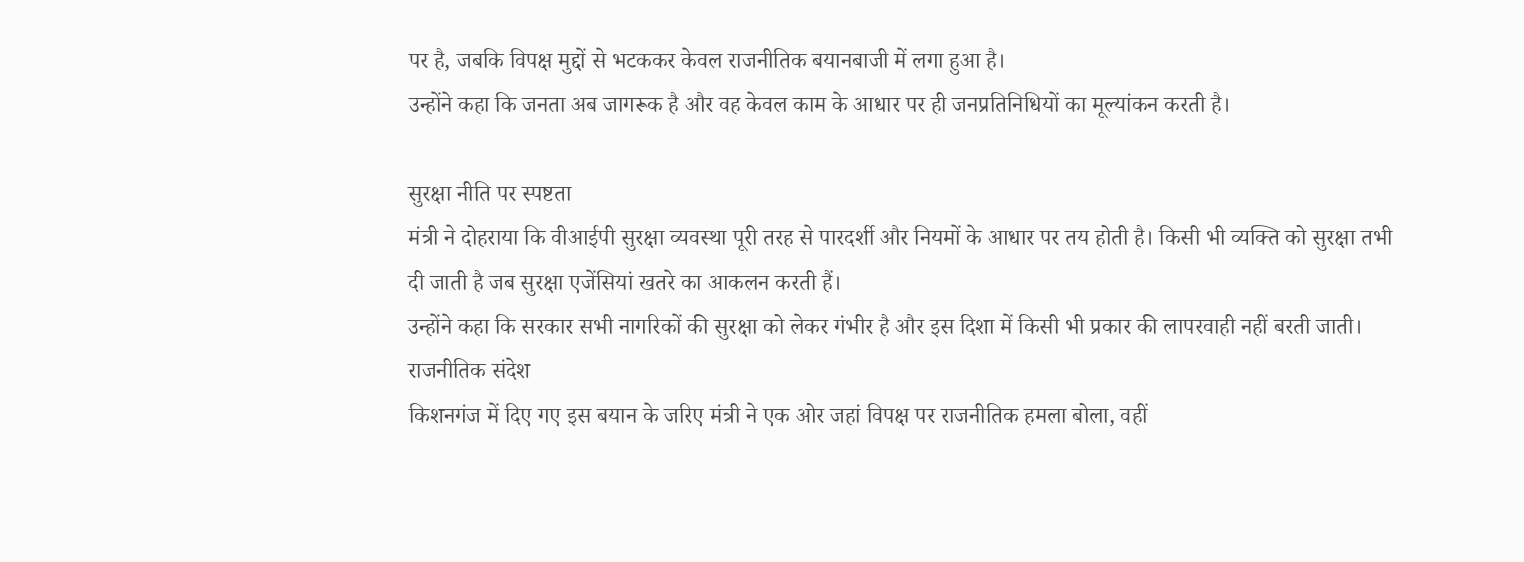पर है, जबकि विपक्ष मुद्दों से भटककर केवल राजनीतिक बयानबाजी में लगा हुआ है।
उन्होंने कहा कि जनता अब जागरूक है और वह केवल काम के आधार पर ही जनप्रतिनिधियों का मूल्यांकन करती है।

सुरक्षा नीति पर स्पष्टता
मंत्री ने दोहराया कि वीआईपी सुरक्षा व्यवस्था पूरी तरह से पारदर्शी और नियमों के आधार पर तय होती है। किसी भी व्यक्ति को सुरक्षा तभी दी जाती है जब सुरक्षा एजेंसियां खतरे का आकलन करती हैं।
उन्होंने कहा कि सरकार सभी नागरिकों की सुरक्षा को लेकर गंभीर है और इस दिशा में किसी भी प्रकार की लापरवाही नहीं बरती जाती।
राजनीतिक संदेश
किशनगंज में दिए गए इस बयान के जरिए मंत्री ने एक ओर जहां विपक्ष पर राजनीतिक हमला बोला, वहीं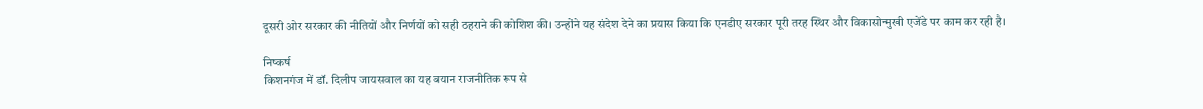दूसरी ओर सरकार की नीतियों और निर्णयों को सही ठहराने की कोशिश की। उन्होंने यह संदेश देने का प्रयास किया कि एनडीए सरकार पूरी तरह स्थिर और विकासोन्मुखी एजेंडे पर काम कर रही है।

निष्कर्ष
किशनगंज में डॉ. दिलीप जायसवाल का यह बयान राजनीतिक रूप से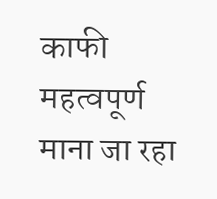काफी महत्वपूर्ण माना जा रहा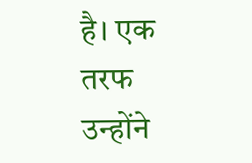है। एक तरफ उन्होंने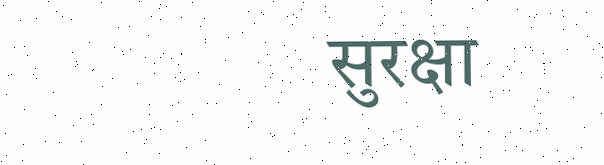सुरक्षा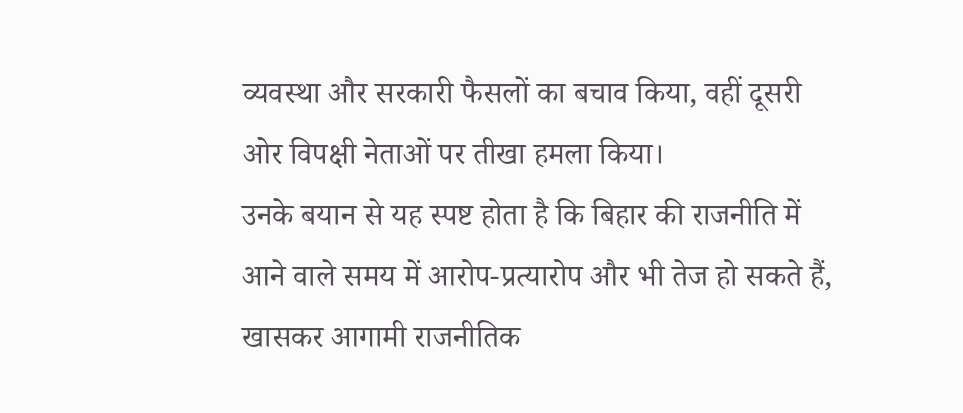व्यवस्था और सरकारी फैसलों का बचाव किया, वहीं दूसरी ओर विपक्षी नेताओं पर तीखा हमला किया।
उनके बयान से यह स्पष्ट होता है कि बिहार की राजनीति में आने वाले समय में आरोप-प्रत्यारोप और भी तेज हो सकते हैं, खासकर आगामी राजनीतिक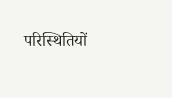परिस्थितियों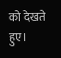को देखते हुए।